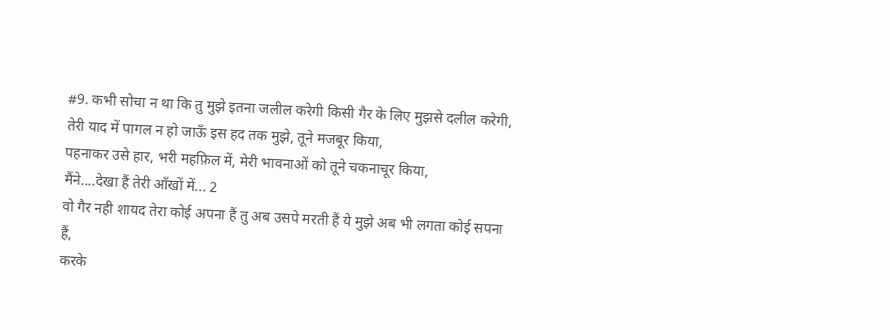#9. कभी सोचा न था कि तु मुझे इतना जलील करेगी किसी गैर के लिए मुझसे दलील करेगी,
तेरी याद में पागल न हो जाऊँ इस हद तक मुझे, तूने मजबूर किया,
पहनाकर उसे हार, भरी महफ़िल में, मेरी भावनाओं को तूने चकनाचूर किया,
मैंने....देखा हैं तेरी आँखों में... 2
वो गैर नही शायद तेरा कोई अपना हैं तु अब उसपे मरती हैं ये मुझे अब भी लगता कोई सपना हैं,
करके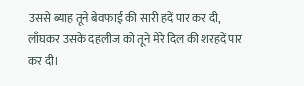उससे ब्याह तूने बेवफाई की सारी हदें पार कर दी, लाँघकर उसके दहलीज को तूने मेरे दिल की शरहदें पार कर दी।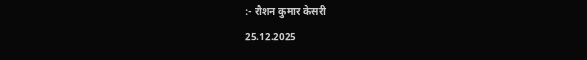:- रौशन कुमार केसरी
25.12.2025